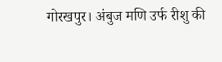गोरखपुर। अंबुज मणि उर्फ रीशु की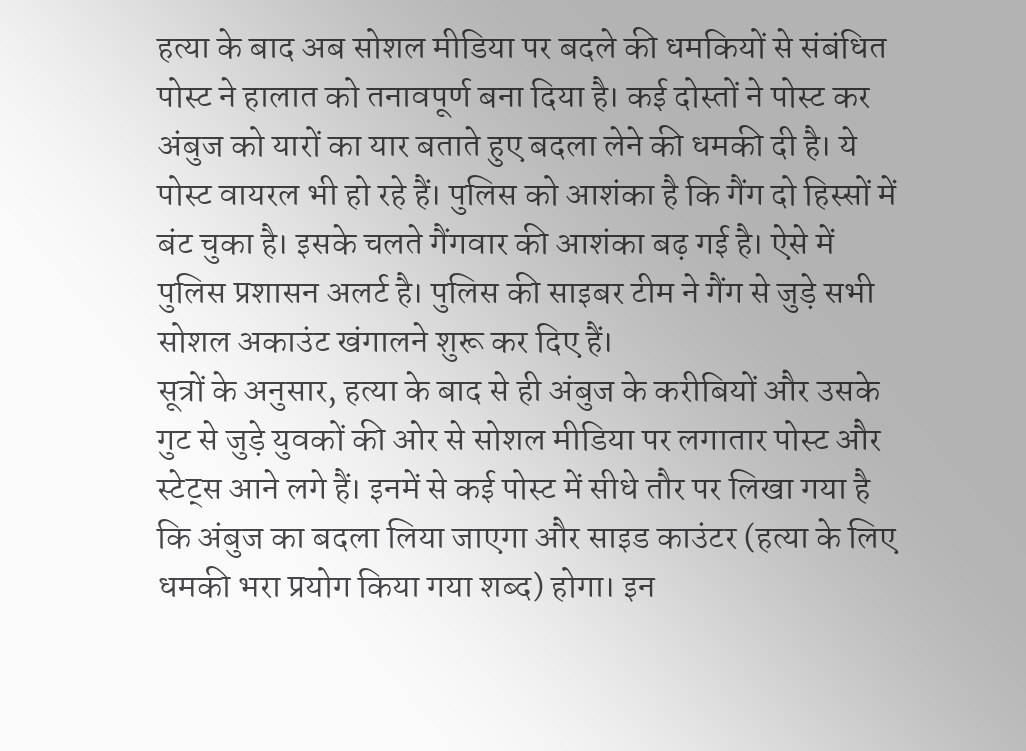हत्या के बाद अब सोशल मीडिया पर बदले की धमकियों से संबंधित पोस्ट ने हालात को तनावपूर्ण बना दिया है। कई दोस्तों ने पोस्ट कर अंबुज को यारों का यार बताते हुए बदला लेने की धमकी दी है। ये पोस्ट वायरल भी हो रहे हैं। पुलिस को आशंका है कि गैंग दो हिस्सों में बंट चुका है। इसके चलते गैंगवार की आशंका बढ़ गई है। ऐसे में पुलिस प्रशासन अलर्ट है। पुलिस की साइबर टीम ने गैंग से जुड़े सभी सोशल अकाउंट खंगालने शुरू कर दिए हैं।
सूत्रों के अनुसार, हत्या के बाद से ही अंबुज के करीबियों और उसके गुट से जुड़े युवकों की ओर से सोशल मीडिया पर लगातार पोस्ट और स्टेट्स आने लगे हैं। इनमें से कई पोस्ट में सीधे तौर पर लिखा गया है कि अंबुज का बदला लिया जाएगा और साइड काउंटर (हत्या के लिए धमकी भरा प्रयोग किया गया शब्द) होगा। इन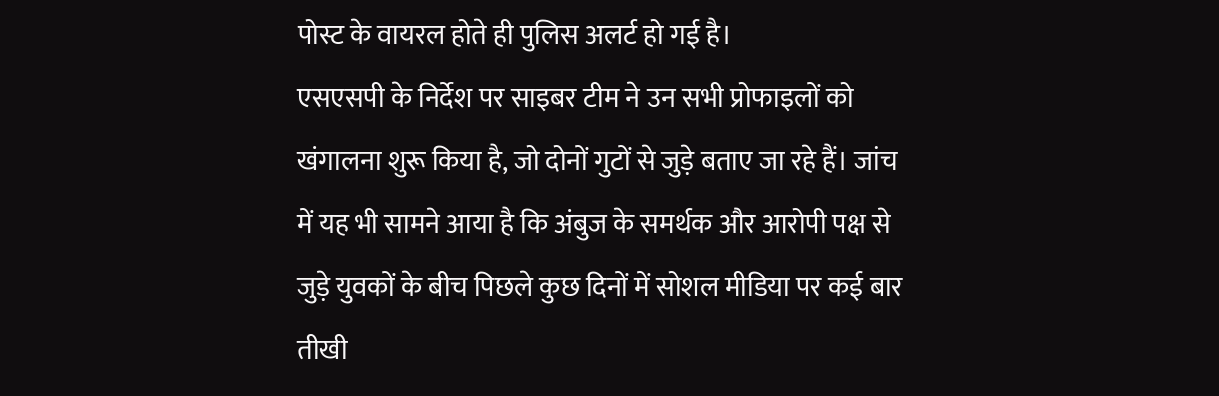पोस्ट के वायरल होते ही पुलिस अलर्ट हो गई है।
एसएसपी के निर्देश पर साइबर टीम ने उन सभी प्रोफाइलों को खंगालना शुरू किया है, जो दोनों गुटों से जुड़े बताए जा रहे हैं। जांच में यह भी सामने आया है कि अंबुज के समर्थक और आरोपी पक्ष से जुड़े युवकों के बीच पिछले कुछ दिनों में सोशल मीडिया पर कई बार तीखी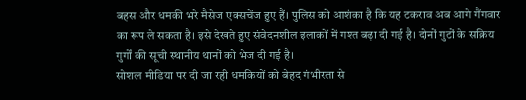बहस और धमकी भरे मैसेज एक्सचेंज हुए हैं। पुलिस को आशंका है कि यह टकराव अब आगे गैंगवार का रूप ले सकता है। इसे देखते हुए संवेदनशील इलाकों में गश्त बढ़ा दी गई है। दोनों गुटों के सक्रिय गुर्गों की सूची स्थानीय थानों को भेज दी गई है।
सोशल मीडिया पर दी जा रही धमकियों को बेहद गंभीरता से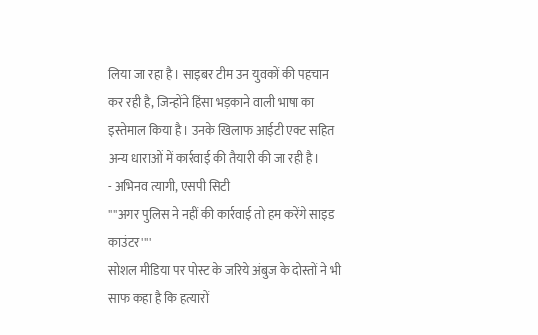लिया जा रहा है। साइबर टीम उन युवकों की पहचान कर रही है, जिन्होंने हिंसा भड़काने वाली भाषा का इस्तेमाल किया है। उनके खिलाफ आईटी एक्ट सहित अन्य धाराओं में कार्रवाई की तैयारी की जा रही है।
- अभिनव त्यागी, एसपी सिटी
''''अगर पुलिस ने नहीं की कार्रवाई तो हम करेंगे साइड काउंटर''''
सोशल मीडिया पर पोस्ट के जरिये अंबुज के दोस्तों ने भी साफ कहा है कि हत्यारों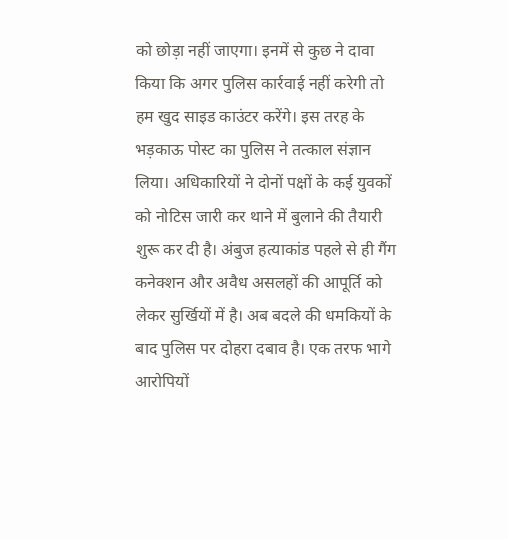को छोड़ा नहीं जाएगा। इनमें से कुछ ने दावा किया कि अगर पुलिस कार्रवाई नहीं करेगी तो हम खुद साइड काउंटर करेंगे। इस तरह के भड़काऊ पोस्ट का पुलिस ने तत्काल संज्ञान लिया। अधिकारियों ने दोनों पक्षों के कई युवकों को नोटिस जारी कर थाने में बुलाने की तैयारी शुरू कर दी है। अंबुज हत्याकांड पहले से ही गैंग कनेक्शन और अवैध असलहों की आपूर्ति को लेकर सुर्खियों में है। अब बदले की धमकियों के बाद पुलिस पर दोहरा दबाव है। एक तरफ भागे आरोपियों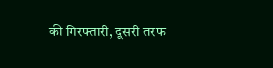की गिरफ्तारी, दूसरी तरफ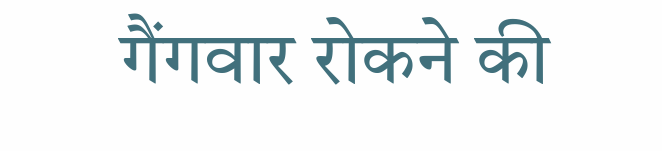गैंगवार रोकने की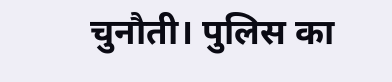चुनौती। पुलिस का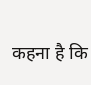कहना है कि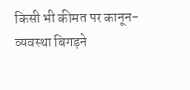किसी भी कीमत पर कानून-व्यवस्था बिगड़ने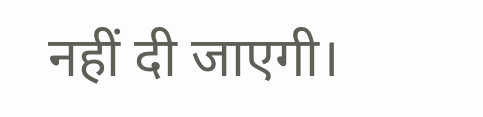नहीं दी जाएगी।